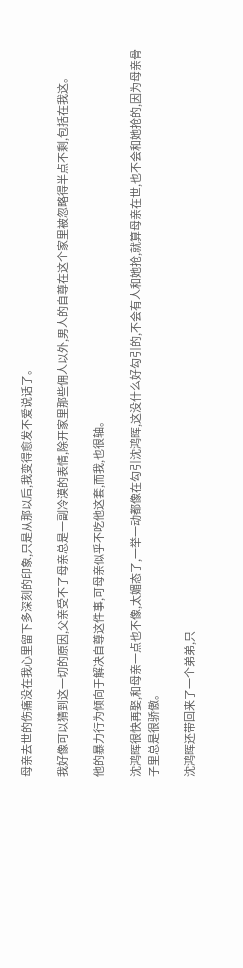母亲去世的伤痛没在我心里留下多深刻的印象,只是从那以后,我变得愈发不爱说话了。

我好像可以猜到这一切的原因,父亲受不了母亲总是一副冷漠的表情,除开家里那些佣人以外,男人的自尊在这个家里被忽略得半点不剩,包括在我这。

他的暴力行为倾向于解决自尊这件事,可母亲似乎不吃他这套,而我,也很轴。

沈鸿晖很快再娶,和母亲一点也不像,太媚态了,一举一动都像在勾引沈鸿晖,这没什么好勾引的,不会有人和她抢,就算母亲在世,也不会和她抢的,因为母亲骨子里总是很骄傲。

沈鸿晖还带回来了一个弟弟,只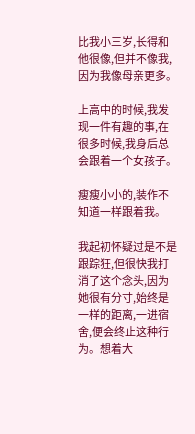比我小三岁,长得和他很像,但并不像我,因为我像母亲更多。

上高中的时候,我发现一件有趣的事,在很多时候,我身后总会跟着一个女孩子。

瘦瘦小小的,装作不知道一样跟着我。

我起初怀疑过是不是跟踪狂,但很快我打消了这个念头,因为她很有分寸,始终是一样的距离,一进宿舍,便会终止这种行为。想着大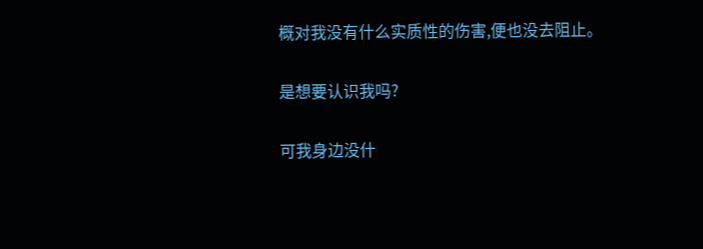概对我没有什么实质性的伤害,便也没去阻止。

是想要认识我吗?

可我身边没什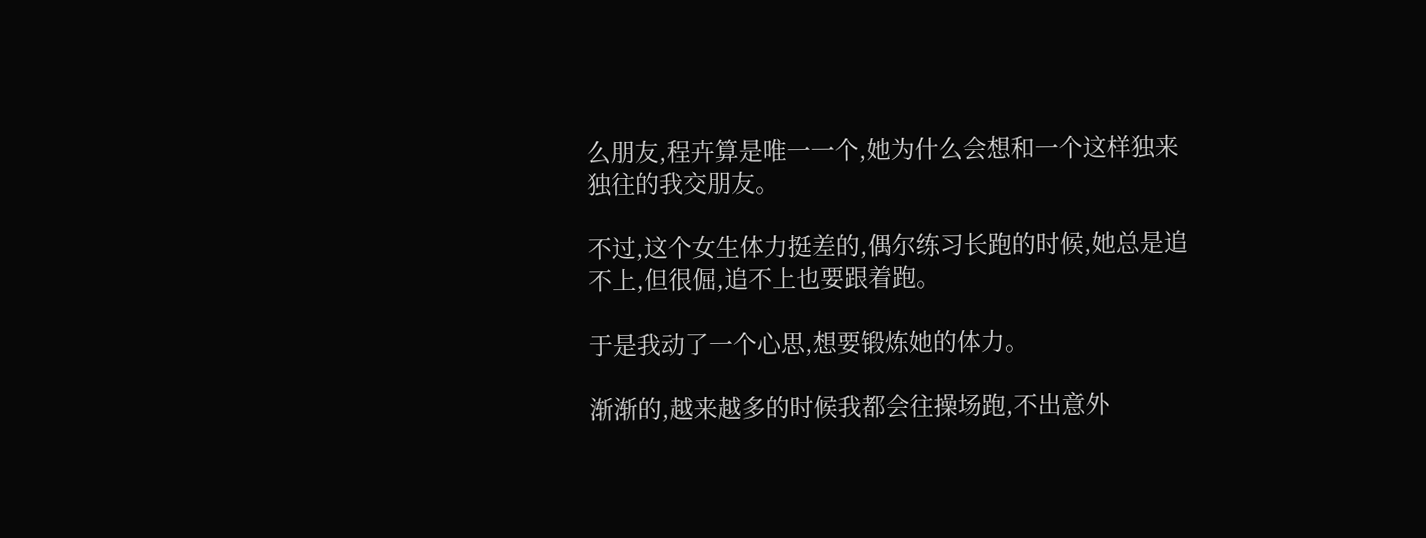么朋友,程卉算是唯一一个,她为什么会想和一个这样独来独往的我交朋友。

不过,这个女生体力挺差的,偶尔练习长跑的时候,她总是追不上,但很倔,追不上也要跟着跑。

于是我动了一个心思,想要锻炼她的体力。

渐渐的,越来越多的时候我都会往操场跑,不出意外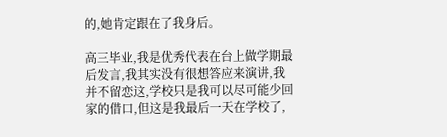的,她肯定跟在了我身后。

高三毕业,我是优秀代表在台上做学期最后发言,我其实没有很想答应来演讲,我并不留恋这,学校只是我可以尽可能少回家的借口,但这是我最后一天在学校了,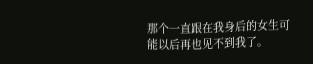那个一直跟在我身后的女生可能以后再也见不到我了。